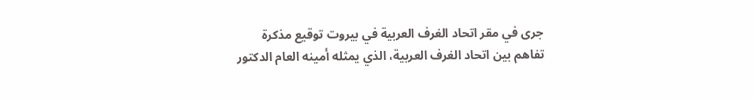جرى في مقر اتحاد الغرف العربية في بيروت توقيع مذكرة تفاهم بين اتحاد الغرف العربية، الذي يمثله أمينه العام الدكتور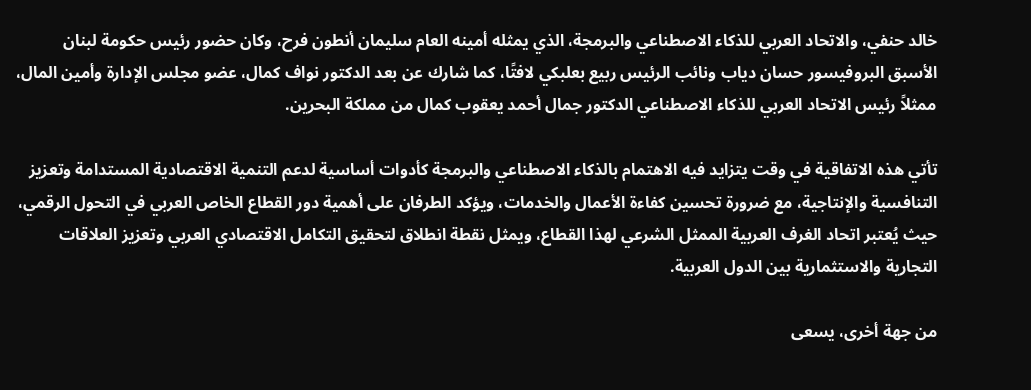خالد حنفي، والاتحاد العربي للذكاء الاصطناعي والبرمجة، الذي يمثله أمينه العام سليمان أنطون فرح، وكان حضور رئيس حكومة لبنان الأسبق البروفيسور حسان دياب ونائب الرئيس ربيع بعلبكي لافتًا، كما شارك عن بعد الدكتور نواف كمال، عضو مجلس الإدارة وأمين المال، ممثلاً رئيس الاتحاد العربي للذكاء الاصطناعي الدكتور جمال أحمد يعقوب كمال من مملكة البحرين.

تأتي هذه الاتفاقية في وقت يتزايد فيه الاهتمام بالذكاء الاصطناعي والبرمجة كأدوات أساسية لدعم التنمية الاقتصادية المستدامة وتعزيز التنافسية والإنتاجية، مع ضرورة تحسين كفاءة الأعمال والخدمات، ويؤكد الطرفان على أهمية دور القطاع الخاص العربي في التحول الرقمي، حيث يُعتبر اتحاد الغرف العربية الممثل الشرعي لهذا القطاع، ويمثل نقطة انطلاق لتحقيق التكامل الاقتصادي العربي وتعزيز العلاقات التجارية والاستثمارية بين الدول العربية.

من جهة أخرى، يسعى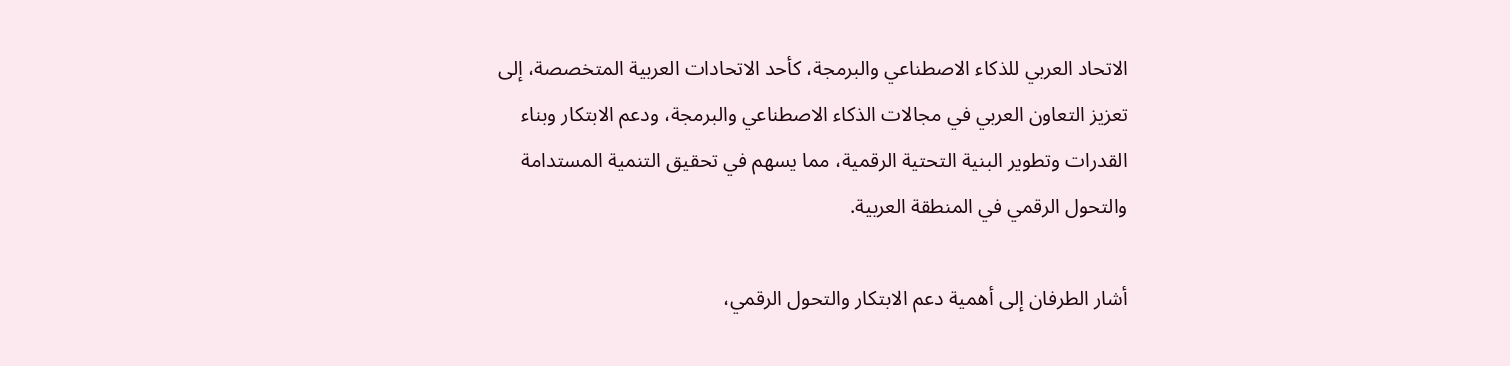الاتحاد العربي للذكاء الاصطناعي والبرمجة، كأحد الاتحادات العربية المتخصصة، إلى تعزيز التعاون العربي في مجالات الذكاء الاصطناعي والبرمجة، ودعم الابتكار وبناء القدرات وتطوير البنية التحتية الرقمية، مما يسهم في تحقيق التنمية المستدامة والتحول الرقمي في المنطقة العربية.

أشار الطرفان إلى أهمية دعم الابتكار والتحول الرقمي،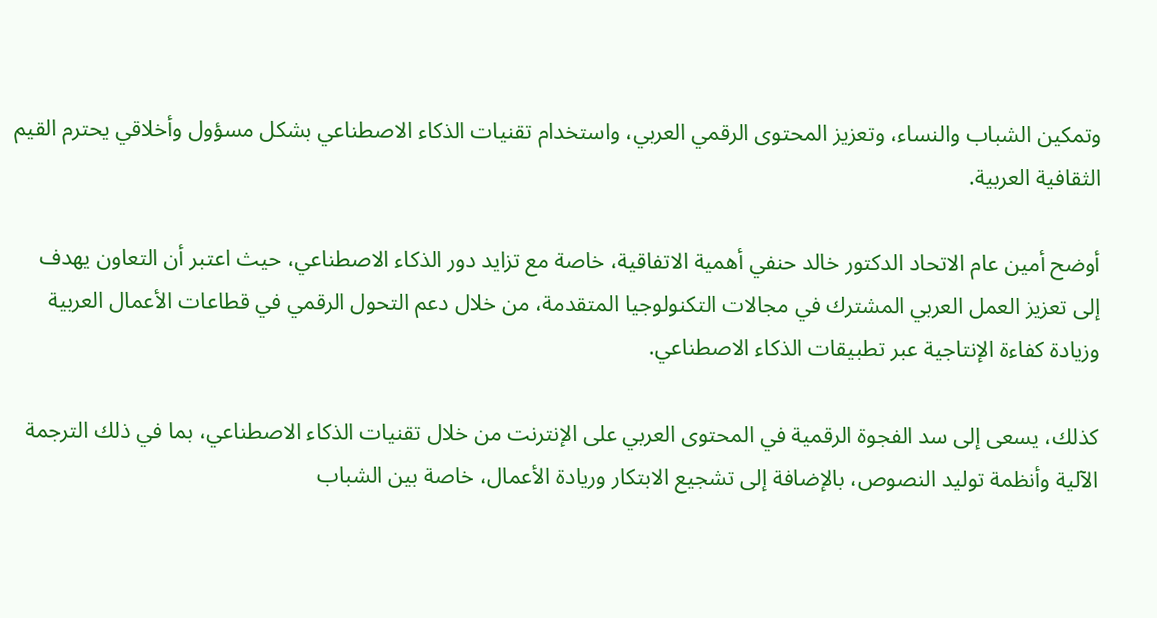وتمكين الشباب والنساء، وتعزيز المحتوى الرقمي العربي، واستخدام تقنيات الذكاء الاصطناعي بشكل مسؤول وأخلاقي يحترم القيم الثقافية العربية.

أوضح أمين عام الاتحاد الدكتور خالد حنفي أهمية الاتفاقية، خاصة مع تزايد دور الذكاء الاصطناعي، حيث اعتبر أن التعاون يهدف إلى تعزيز العمل العربي المشترك في مجالات التكنولوجيا المتقدمة، من خلال دعم التحول الرقمي في قطاعات الأعمال العربية وزيادة كفاءة الإنتاجية عبر تطبيقات الذكاء الاصطناعي.

كذلك، يسعى إلى سد الفجوة الرقمية في المحتوى العربي على الإنترنت من خلال تقنيات الذكاء الاصطناعي، بما في ذلك الترجمة الآلية وأنظمة توليد النصوص، بالإضافة إلى تشجيع الابتكار وريادة الأعمال، خاصة بين الشباب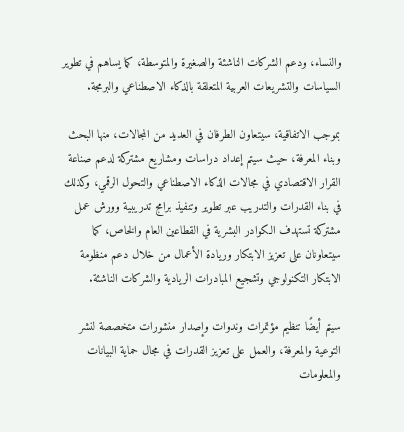والنساء، ودعم الشركات الناشئة والصغيرة والمتوسطة، كما يساهم في تطوير السياسات والتشريعات العربية المتعلقة بالذكاء الاصطناعي والبرمجة.

بموجب الاتفاقية، سيتعاون الطرفان في العديد من المجالات، منها البحث وبناء المعرفة، حيث سيتم إعداد دراسات ومشاريع مشتركة لدعم صناعة القرار الاقتصادي في مجالات الذكاء الاصطناعي والتحول الرقمي، وكذلك في بناء القدرات والتدريب عبر تطوير وتنفيذ برامج تدريبية وورش عمل مشتركة تستهدف الكوادر البشرية في القطاعين العام والخاص، كما سيتعاونان على تعزيز الابتكار وريادة الأعمال من خلال دعم منظومة الابتكار التكنولوجي وتشجيع المبادرات الريادية والشركات الناشئة.

سيتم أيضًا تنظيم مؤتمرات وندوات وإصدار منشورات متخصصة لنشر التوعية والمعرفة، والعمل على تعزيز القدرات في مجال حماية البيانات والمعلومات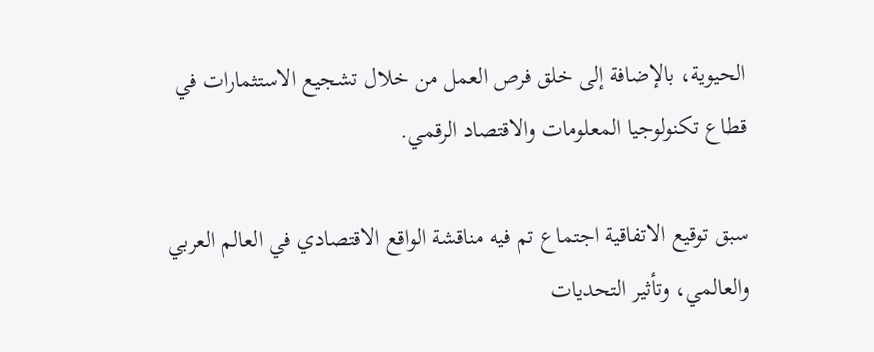الحيوية، بالإضافة إلى خلق فرص العمل من خلال تشجيع الاستثمارات في قطاع تكنولوجيا المعلومات والاقتصاد الرقمي.

سبق توقيع الاتفاقية اجتماع تم فيه مناقشة الواقع الاقتصادي في العالم العربي والعالمي، وتأثير التحديات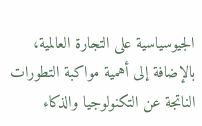الجيوسياسية على التجارة العالمية، بالإضافة إلى أهمية مواكبة التطورات الناتجة عن التكنولوجيا والذكاء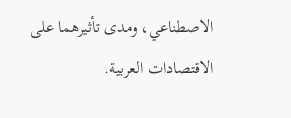الاصطناعي، ومدى تأثيرهما على الاقتصادات العربية.